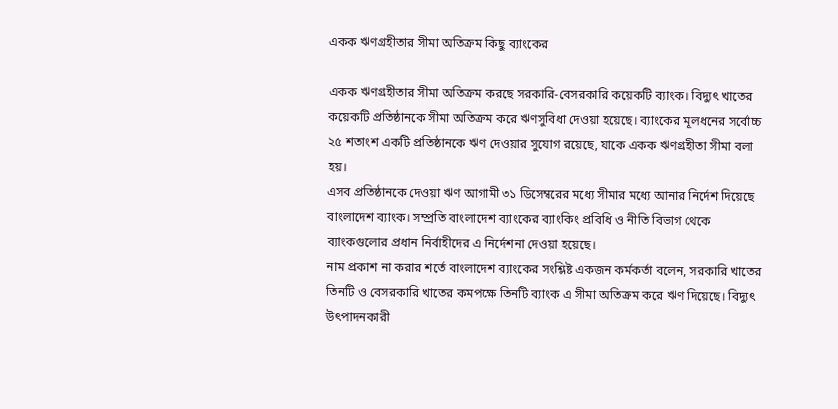একক ঋণগ্রহীতার সীমা অতিক্রম কিছু ব্যাংকের

একক ঋণগ্রহীতার সীমা অতিক্রম করছে সরকারি-বেসরকারি কয়েকটি ব্যাংক। বিদ্যুৎ খাতের কয়েকটি প্রতিষ্ঠানকে সীমা অতিক্রম করে ঋণসুবিধা দেওয়া হয়েছে। ব্যাংকের মূলধনের সর্বোচ্চ ২৫ শতাংশ একটি প্রতিষ্ঠানকে ঋণ দেওয়ার সুযোগ রয়েছে, যাকে একক ঋণগ্রহীতা সীমা বলা হয়।
এসব প্রতিষ্ঠানকে দেওয়া ঋণ আগামী ৩১ ডিসেম্বরের মধ্যে সীমার মধ্যে আনার নির্দেশ দিয়েছে বাংলাদেশ ব্যাংক। সম্প্রতি বাংলাদেশ ব্যাংকের ব্যাংকিং প্রবিধি ও নীতি বিভাগ থেকে ব্যাংকগুলোর প্রধান নির্বাহীদের এ নির্দেশনা দেওয়া হয়েছে।
নাম প্রকাশ না করার শর্তে বাংলাদেশ ব্যাংকের সংশ্লিষ্ট একজন কর্মকর্তা বলেন, সরকারি খাতের তিনটি ও বেসরকারি খাতের কমপক্ষে তিনটি ব্যাংক এ সীমা অতিক্রম করে ঋণ দিয়েছে। বিদ্যুৎ উৎপাদনকারী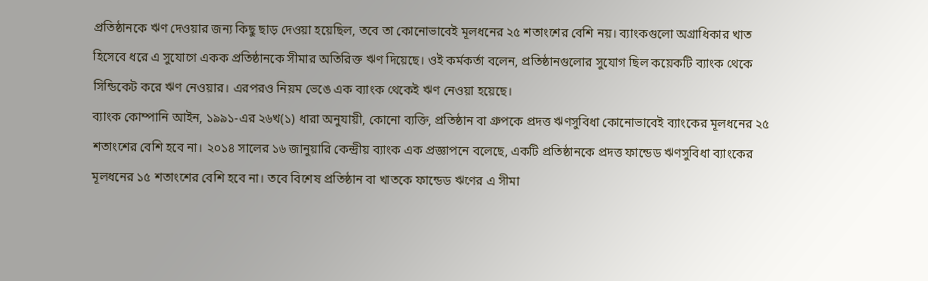প্রতিষ্ঠানকে ঋণ দেওয়ার জন্য কিছু ছাড় দেওয়া হয়েছিল, তবে তা কোনোভাবেই মূলধনের ২৫ শতাংশের বেশি নয়। ব্যাংকগুলো অগ্রাধিকার খাত হিসেবে ধরে এ সুযোগে একক প্রতিষ্ঠানকে সীমার অতিরিক্ত ঋণ দিয়েছে। ওই কর্মকর্তা বলেন, প্রতিষ্ঠানগুলোর সুযোগ ছিল কয়েকটি ব্যাংক থেকে সিন্ডিকেট করে ঋণ নেওয়ার। এরপরও নিয়ম ভেঙে এক ব্যাংক থেকেই ঋণ নেওয়া হয়েছে।
ব্যাংক কোম্পানি আইন, ১৯৯১-এর ২৬খ(১) ধারা অনুযায়ী, কোনো ব্যক্তি, প্রতিষ্ঠান বা গ্রুপকে প্রদত্ত ঋণসুবিধা কোনোভাবেই ব্যাংকের মূলধনের ২৫ শতাংশের বেশি হবে না। ২০১৪ সালের ১৬ জানুয়ারি কেন্দ্রীয় ব্যাংক এক প্রজ্ঞাপনে বলেছে, একটি প্রতিষ্ঠানকে প্রদত্ত ফান্ডেড ঋণসুবিধা ব্যাংকের মূলধনের ১৫ শতাংশের বেশি হবে না। তবে বিশেষ প্রতিষ্ঠান বা খাতকে ফান্ডেড ঋণের এ সীমা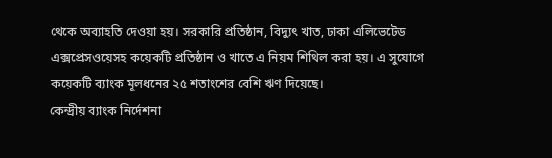থেকে অব্যাহতি দেওয়া হয়। সরকারি প্রতিষ্ঠান, বিদ্যুৎ খাত, ঢাকা এলিভেটেড এক্সপ্রেসওয়েসহ কয়েকটি প্রতিষ্ঠান ও খাতে এ নিয়ম শিথিল করা হয়। এ সুযোগে কয়েকটি ব্যাংক মূলধনের ২৫ শতাংশের বেশি ঋণ দিয়েছে।
কেন্দ্রীয় ব্যাংক নির্দেশনা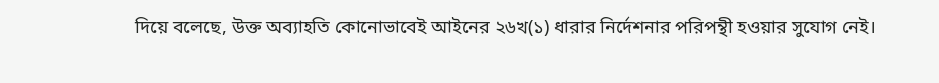দিয়ে বলেছে, উক্ত অব্যাহতি কোনোভাবেই আইনের ২৬খ(১) ধারার নির্দেশনার পরিপন্থী হওয়ার সুযোগ নেই।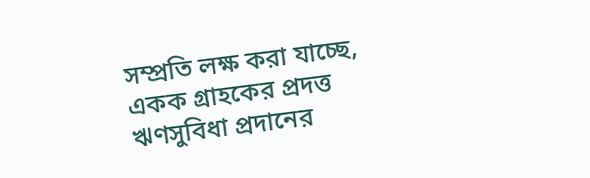সম্প্রতি লক্ষ করা যাচ্ছে, একক গ্রাহকের প্রদত্ত ঋণসুবিধা প্রদানের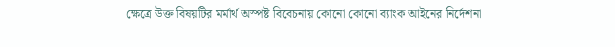ক্ষেত্রে উক্ত বিষয়টির মর্মার্থ অস্পষ্ট বিবেচনায় কোনো কোনো ব্যাংক আইনের নির্দেশনা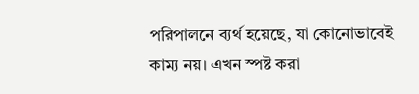পরিপালনে ব্যর্থ হয়েছে, যা কোনোভাবেই কাম্য নয়। এখন স্পষ্ট করা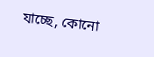যাচ্ছে, কোনো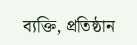ব্যক্তি, প্রতিষ্ঠান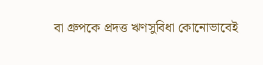বা গ্রুপকে প্রদত্ত ঋণসুবিধা কোনোভাবেই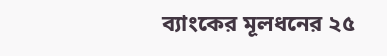ব্যাংকের মূলধনের ২৫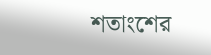শতাংশের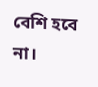বেশি হবে না।